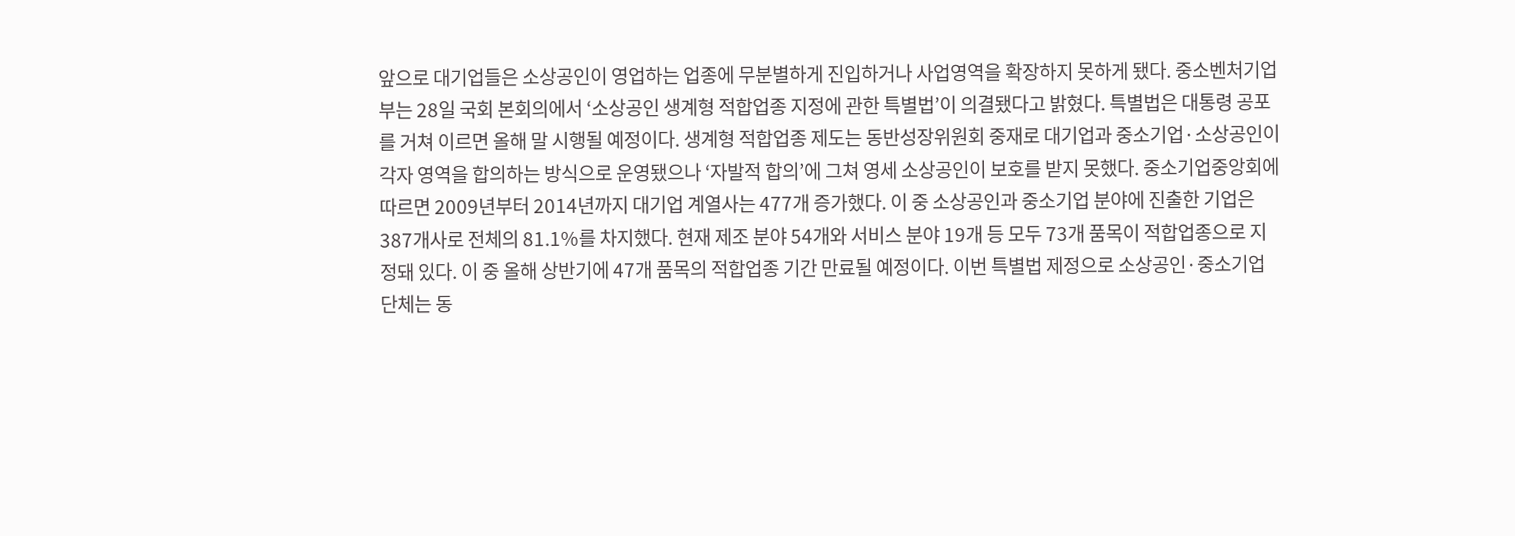앞으로 대기업들은 소상공인이 영업하는 업종에 무분별하게 진입하거나 사업영역을 확장하지 못하게 됐다. 중소벤처기업부는 28일 국회 본회의에서 ‘소상공인 생계형 적합업종 지정에 관한 특별법’이 의결됐다고 밝혔다. 특별법은 대통령 공포를 거쳐 이르면 올해 말 시행될 예정이다. 생계형 적합업종 제도는 동반성장위원회 중재로 대기업과 중소기업·소상공인이 각자 영역을 합의하는 방식으로 운영됐으나 ‘자발적 합의’에 그쳐 영세 소상공인이 보호를 받지 못했다. 중소기업중앙회에 따르면 2009년부터 2014년까지 대기업 계열사는 477개 증가했다. 이 중 소상공인과 중소기업 분야에 진출한 기업은 387개사로 전체의 81.1%를 차지했다. 현재 제조 분야 54개와 서비스 분야 19개 등 모두 73개 품목이 적합업종으로 지정돼 있다. 이 중 올해 상반기에 47개 품목의 적합업종 기간 만료될 예정이다. 이번 특별법 제정으로 소상공인·중소기업단체는 동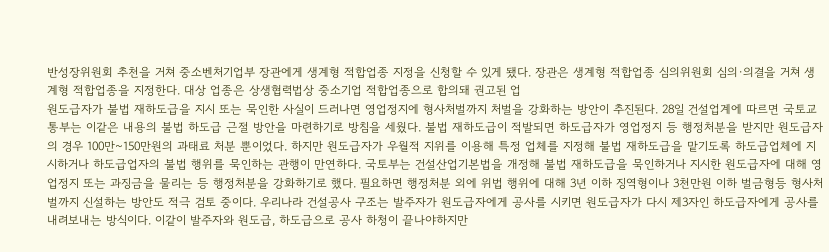반성장위원회 추천을 거쳐 중소벤처기업부 장관에게 생계형 적합업종 지정을 신청할 수 있게 됐다. 장관은 생계형 적합업종 심의위원회 심의·의결을 거쳐 생계형 적합업종을 지정한다. 대상 업종은 상생협력법상 중소기업 적합업종으로 합의돼 권고된 업
원도급자가 불법 재하도급을 지시 또는 묵인한 사실이 드러나면 영업정지에 형사처벌까지 처벌을 강화하는 방안이 추진된다. 28일 건설업계에 따르면 국토교통부는 이같은 내용의 불법 하도급 근절 방안을 마련하기로 방침을 세웠다. 불법 재하도급이 적발되면 하도급자가 영업정지 등 행정처분을 받지만 원도급자의 경우 100만~150만원의 과태료 처분 뿐이었다. 하지만 원도급자가 우월적 지위를 이용해 특정 업체를 지정해 불법 재하도급을 맡기도록 하도급업체에 지시하거나 하도급업자의 불법 행위를 묵인하는 관행이 만연하다. 국토부는 건설산업기본법을 개정해 불법 재하도급을 묵인하거나 지시한 원도급자에 대해 영업정지 또는 과징금을 물리는 등 행정처분을 강화하기로 했다. 필요하면 행정처분 외에 위법 행위에 대해 3년 이하 징역형이나 3천만원 이하 벌금형등 형사처벌까지 신설하는 방안도 적극 검토 중이다. 우리나라 건설공사 구조는 발주자가 원도급자에게 공사를 시키면 원도급자가 다시 제3자인 하도급자에게 공사를 내려보내는 방식이다. 이같이 발주자와 원도급, 하도급으로 공사 하청이 끝나야하지만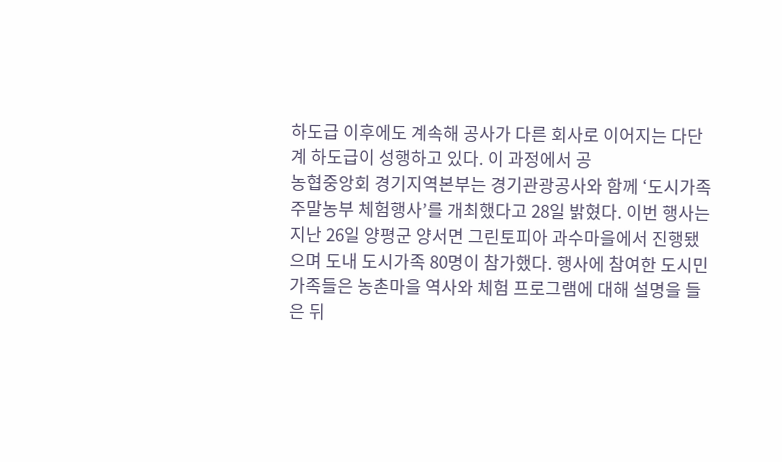하도급 이후에도 계속해 공사가 다른 회사로 이어지는 다단계 하도급이 성행하고 있다. 이 과정에서 공
농협중앙회 경기지역본부는 경기관광공사와 함께 ‘도시가족 주말농부 체험행사’를 개최했다고 28일 밝혔다. 이번 행사는 지난 26일 양평군 양서면 그린토피아 과수마을에서 진행됐으며 도내 도시가족 80명이 참가했다. 행사에 참여한 도시민 가족들은 농촌마을 역사와 체험 프로그램에 대해 설명을 들은 뒤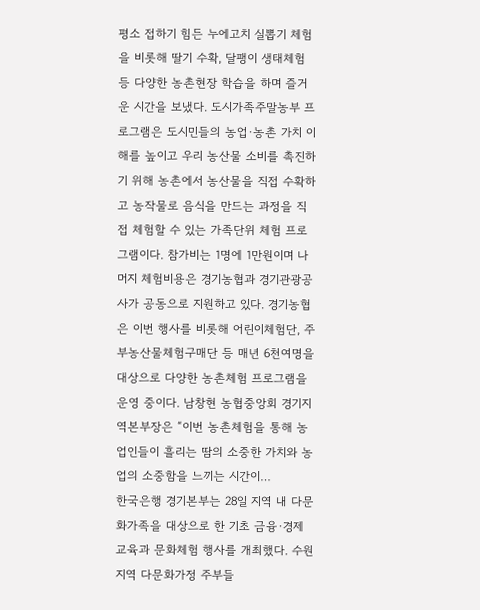평소 접하기 힘든 누에고치 실뽑기 체험을 비롯해 딸기 수확, 달팽이 생태체험 등 다양한 농촌현장 학습을 하며 즐거운 시간을 보냈다. 도시가족주말농부 프로그램은 도시민들의 농업·농촌 가치 이해를 높이고 우리 농산물 소비를 촉진하기 위해 농촌에서 농산물을 직접 수확하고 농작물로 음식을 만드는 과정을 직접 체험할 수 있는 가족단위 체험 프로그램이다. 참가비는 1명에 1만원이며 나머지 체험비용은 경기농협과 경기관광공사가 공동으로 지원하고 있다. 경기농협은 이번 행사를 비롯해 어린이체험단, 주부농산물체험구매단 등 매년 6천여명을 대상으로 다양한 농촌체험 프로그램을 운영 중이다. 남창현 농협중앙회 경기지역본부장은 “이번 농촌체험을 통해 농업인들이 흘리는 땀의 소중한 가치와 농업의 소중함을 느끼는 시간이…
한국은행 경기본부는 28일 지역 내 다문화가족을 대상으로 한 기초 금융·경제 교육과 문화체험 행사를 개최했다. 수원지역 다문화가정 주부들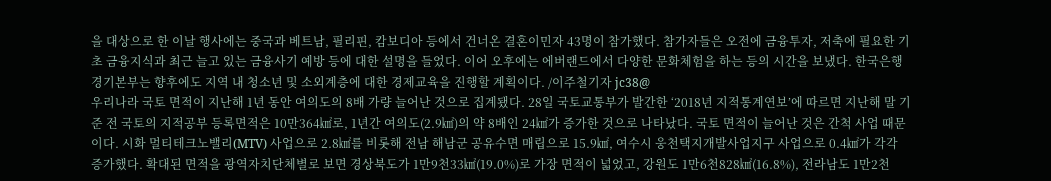을 대상으로 한 이날 행사에는 중국과 베트남, 필리핀, 캄보디아 등에서 건너온 결혼이민자 43명이 참가했다. 참가자들은 오전에 금융투자, 저축에 필요한 기초 금융지식과 최근 늘고 있는 금융사기 예방 등에 대한 설명을 들었다. 이어 오후에는 에버랜드에서 다양한 문화체험을 하는 등의 시간을 보냈다. 한국은행 경기본부는 향후에도 지역 내 청소년 및 소외계층에 대한 경제교육을 진행할 계획이다. /이주철기자 jc38@
우리나라 국토 면적이 지난해 1년 동안 여의도의 8배 가량 늘어난 것으로 집계됐다. 28일 국토교통부가 발간한 ‘2018년 지적통계연보’에 따르면 지난해 말 기준 전 국토의 지적공부 등록면적은 10만364㎢로, 1년간 여의도(2.9㎢)의 약 8배인 24㎢가 증가한 것으로 나타났다. 국토 면적이 늘어난 것은 간척 사업 때문이다. 시화 멀티테크노밸리(MTV) 사업으로 2.8㎢를 비롯해 전남 해남군 공유수면 매립으로 15.9㎢, 여수시 웅천택지개발사업지구 사업으로 0.4㎢가 각각 증가했다. 확대된 면적을 광역자치단체별로 보면 경상북도가 1만9천33㎢(19.0%)로 가장 면적이 넓었고, 강원도 1만6천828㎢(16.8%), 전라남도 1만2천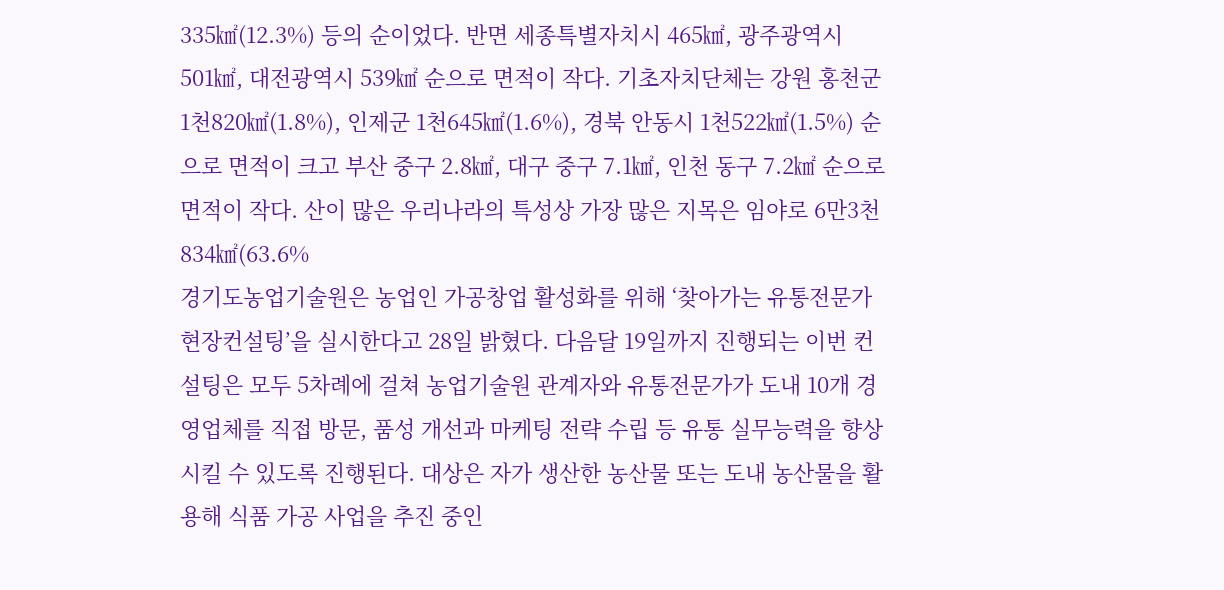335㎢(12.3%) 등의 순이었다. 반면 세종특별자치시 465㎢, 광주광역시 501㎢, 대전광역시 539㎢ 순으로 면적이 작다. 기초자치단체는 강원 홍천군 1천820㎢(1.8%), 인제군 1천645㎢(1.6%), 경북 안동시 1천522㎢(1.5%) 순으로 면적이 크고 부산 중구 2.8㎢, 대구 중구 7.1㎢, 인천 동구 7.2㎢ 순으로 면적이 작다. 산이 많은 우리나라의 특성상 가장 많은 지목은 임야로 6만3천834㎢(63.6%
경기도농업기술원은 농업인 가공창업 활성화를 위해 ‘찾아가는 유통전문가 현장컨설팅’을 실시한다고 28일 밝혔다. 다음달 19일까지 진행되는 이번 컨설팅은 모두 5차례에 걸쳐 농업기술원 관계자와 유통전문가가 도내 10개 경영업체를 직접 방문, 품성 개선과 마케팅 전략 수립 등 유통 실무능력을 향상시킬 수 있도록 진행된다. 대상은 자가 생산한 농산물 또는 도내 농산물을 활용해 식품 가공 사업을 추진 중인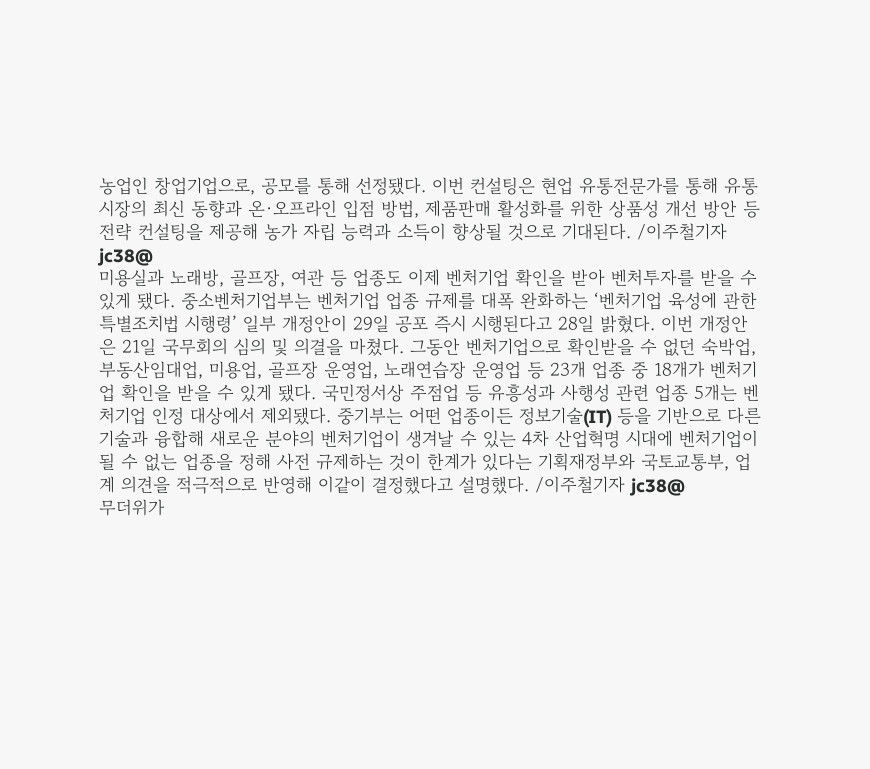농업인 창업기업으로, 공모를 통해 선정됐다. 이번 컨설팅은 현업 유통전문가를 통해 유통시장의 최신 동향과 온·오프라인 입점 방법, 제품판매 활성화를 위한 상품성 개선 방안 등 전략 컨설팅을 제공해 농가 자립 능력과 소득이 향상될 것으로 기대된다. /이주철기자 jc38@
미용실과 노래방, 골프장, 여관 등 업종도 이제 벤처기업 확인을 받아 벤처투자를 받을 수 있게 됐다. 중소벤처기업부는 벤처기업 업종 규제를 대폭 완화하는 ‘벤처기업 육성에 관한 특별조치법 시행령’ 일부 개정안이 29일 공포 즉시 시행된다고 28일 밝혔다. 이번 개정안은 21일 국무회의 심의 및 의결을 마쳤다. 그동안 벤처기업으로 확인받을 수 없던 숙박업, 부동산임대업, 미용업, 골프장 운영업, 노래연습장 운영업 등 23개 업종 중 18개가 벤처기업 확인을 받을 수 있게 됐다. 국민정서상 주점업 등 유흥성과 사행성 관련 업종 5개는 벤처기업 인정 대상에서 제외됐다. 중기부는 어떤 업종이든 정보기술(IT) 등을 기반으로 다른 기술과 융합해 새로운 분야의 벤처기업이 생겨날 수 있는 4차 산업혁명 시대에 벤처기업이 될 수 없는 업종을 정해 사전 규제하는 것이 한계가 있다는 기획재정부와 국토교통부, 업계 의견을 적극적으로 반영해 이같이 결정했다고 설명했다. /이주철기자 jc38@
무더위가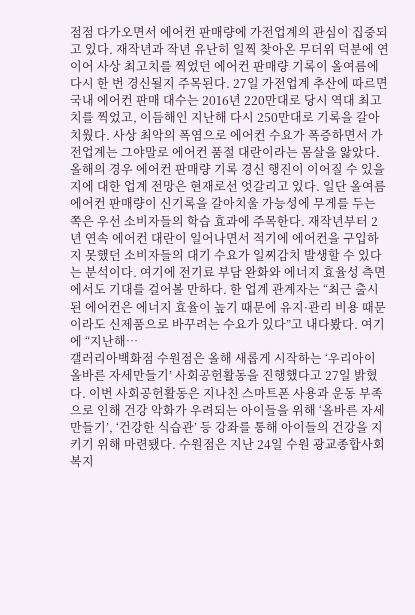점점 다가오면서 에어컨 판매량에 가전업계의 관심이 집중되고 있다. 재작년과 작년 유난히 일찍 찾아온 무더위 덕분에 연이어 사상 최고치를 찍었던 에어컨 판매량 기록이 올여름에 다시 한 번 경신될지 주목된다. 27일 가전업계 추산에 따르면 국내 에어컨 판매 대수는 2016년 220만대로 당시 역대 최고치를 찍었고, 이듬해인 지난해 다시 250만대로 기록을 갈아치웠다. 사상 최악의 폭염으로 에어컨 수요가 폭증하면서 가전업계는 그야말로 에어컨 품절 대란이라는 몸살을 앓았다. 올해의 경우 에어컨 판매량 기록 경신 행진이 이어질 수 있을지에 대한 업계 전망은 현재로선 엇갈리고 있다. 일단 올여름 에어컨 판매량이 신기록을 갈아치울 가능성에 무게를 두는 쪽은 우선 소비자들의 학습 효과에 주목한다. 재작년부터 2년 연속 에어컨 대란이 일어나면서 적기에 에어컨을 구입하지 못했던 소비자들의 대기 수요가 일찌감치 발생할 수 있다는 분석이다. 여기에 전기료 부담 완화와 에너지 효율성 측면에서도 기대를 걸어볼 만하다. 한 업계 관계자는 “최근 출시된 에어컨은 에너지 효율이 높기 때문에 유지·관리 비용 때문이라도 신제품으로 바꾸려는 수요가 있다”고 내다봤다. 여기에 “지난해…
갤러리아백화점 수원점은 올해 새롭게 시작하는 ‘우리아이 올바른 자세만들기’ 사회공헌활동을 진행했다고 27일 밝혔다. 이번 사회공헌활동은 지나친 스마트폰 사용과 운동 부족으로 인해 건강 악화가 우려되는 아이들을 위해 ‘올바른 자세만들기’, ‘건강한 식습관’ 등 강좌를 통해 아이들의 건강을 지키기 위해 마련됐다. 수원점은 지난 24일 수원 광교종합사회복지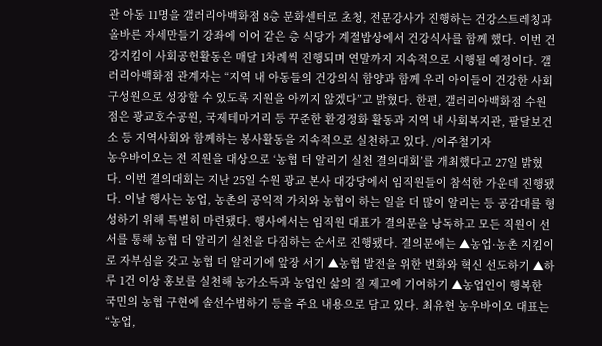관 아동 11명을 갤러리아백화점 8층 문화센터로 초청, 전문강사가 진행하는 건강스트레칭과 올바른 자세만들기 강좌에 이어 같은 층 식당가 계절밥상에서 건강식사를 함께 했다. 이번 건강지킴이 사회공헌활동은 매달 1차례씩 진행되며 연말까지 지속적으로 시행될 예정이다. 갤러리아백화점 관계자는 “지역 내 아동들의 건강의식 함양과 함께 우리 아이들이 건강한 사회구성원으로 성장할 수 있도록 지원을 아끼지 않겠다”고 밝혔다. 한편, 갤러리아백화점 수원점은 광교호수공원, 국제테마거리 등 꾸준한 환경정화 활동과 지역 내 사회복지관, 팔달보건소 등 지역사회와 함께하는 봉사활동을 지속적으로 실천하고 있다. /이주철기자
농우바이오는 전 직원을 대상으로 ‘농협 더 알리기 실천 결의대회’를 개최했다고 27일 밝혔다. 이번 결의대회는 지난 25일 수원 광교 본사 대강당에서 임직원들이 참석한 가운데 진행됐다. 이날 행사는 농업, 농촌의 공익적 가치와 농협이 하는 일을 더 많이 알리는 등 공감대를 형성하기 위해 특별히 마련됐다. 행사에서는 임직원 대표가 결의문을 낭독하고 모든 직원이 선서를 통해 농협 더 알리기 실천을 다짐하는 순서로 진행됐다. 결의문에는 ▲농업·농촌 지킴이로 자부심을 갖고 농협 더 알리기에 앞장 서기 ▲농협 발전을 위한 변화와 혁신 선도하기 ▲하루 1건 이상 홍보를 실천해 농가소득과 농업인 삶의 질 제고에 기여하기 ▲농업인이 행복한 국민의 농협 구현에 솔선수범하기 등을 주요 내용으로 담고 있다. 최유현 농우바이오 대표는 “농업,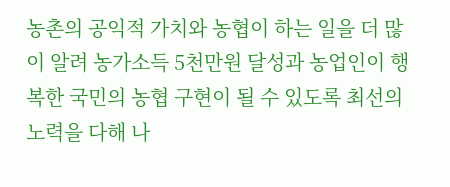농촌의 공익적 가치와 농협이 하는 일을 더 많이 알려 농가소득 5천만원 달성과 농업인이 행복한 국민의 농협 구현이 될 수 있도록 최선의 노력을 다해 나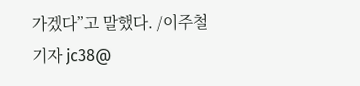가겠다”고 말했다. /이주철기자 jc38@